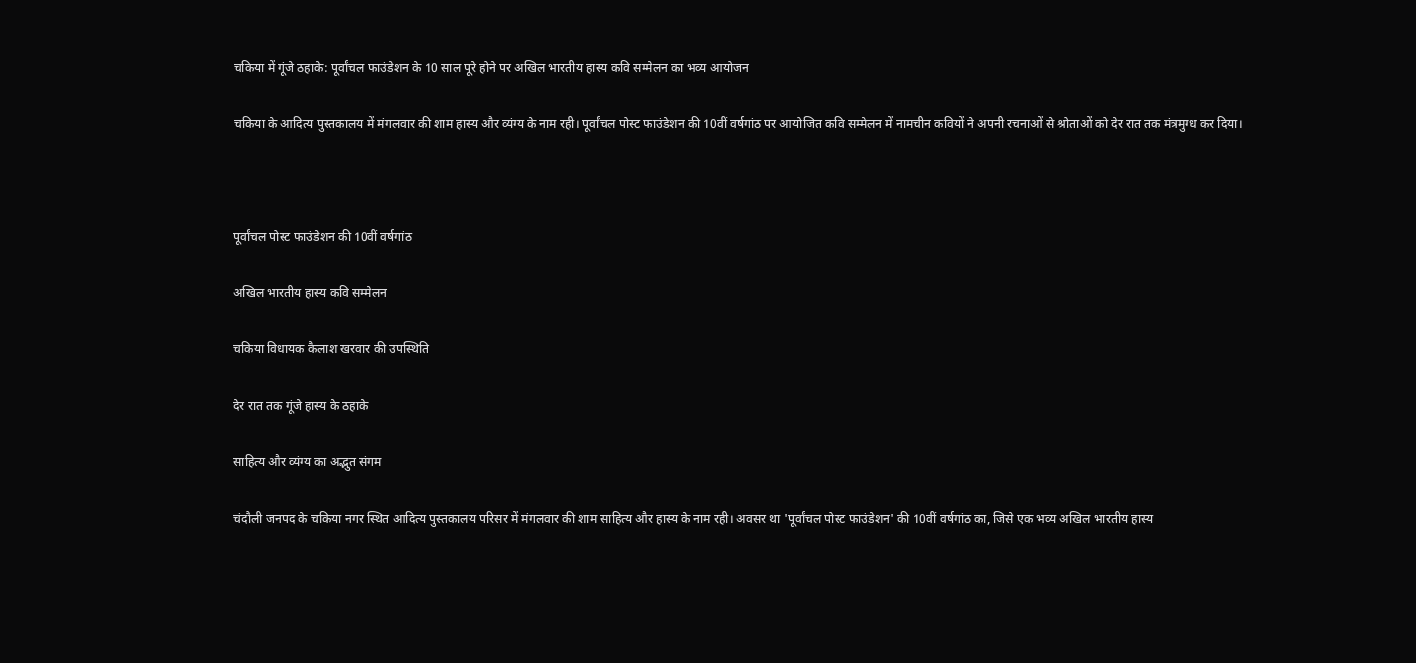चकिया में गूंजे ठहाके: पूर्वांचल फाउंडेशन के 10 साल पूरे होने पर अखिल भारतीय हास्य कवि सम्मेलन का भव्य आयोजन

चकिया के आदित्य पुस्तकालय में मंगलवार की शाम हास्य और व्यंग्य के नाम रही। पूर्वांचल पोस्ट फाउंडेशन की 10वीं वर्षगांठ पर आयोजित कवि सम्मेलन में नामचीन कवियों ने अपनी रचनाओं से श्रोताओं को देर रात तक मंत्रमुग्ध कर दिया।



पूर्वांचल पोस्ट फाउंडेशन की 10वीं वर्षगांठ

अखिल भारतीय हास्य कवि सम्मेलन

चकिया विधायक कैलाश खरवार की उपस्थिति

देर रात तक गूंजे हास्य के ठहाके

साहित्य और व्यंग्य का अद्भुत संगम

चंदौली जनपद के चकिया नगर स्थित आदित्य पुस्तकालय परिसर में मंगलवार की शाम साहित्य और हास्य के नाम रही। अवसर था 'पूर्वांचल पोस्ट फाउंडेशन' की 10वीं वर्षगांठ का, जिसे एक भव्य अखिल भारतीय हास्य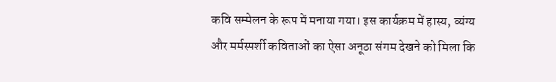कवि सम्मेलन के रूप में मनाया गया। इस कार्यक्रम में हास्य, व्यंग्य और मर्मस्पर्शी कविताओं का ऐसा अनूठा संगम देखने को मिला कि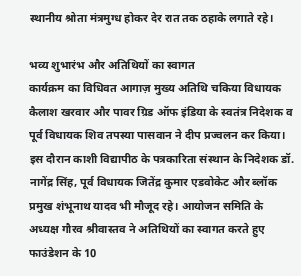स्थानीय श्रोता मंत्रमुग्ध होकर देर रात तक ठहाके लगाते रहे।

भव्य शुभारंभ और अतिथियों का स्वागत
कार्यक्रम का विधिवत आगाज़ मुख्य अतिथि चकिया विधायक कैलाश खरवार और पावर ग्रिड ऑफ इंडिया के स्वतंत्र निदेशक व पूर्व विधायक शिव तपस्या पासवान ने दीप प्रज्वलन कर किया। इस दौरान काशी विद्यापीठ के पत्रकारिता संस्थान के निदेशक डॉ. नागेंद्र सिंह, पूर्व विधायक जितेंद्र कुमार एडवोकेट और ब्लॉक प्रमुख शंभूनाथ यादव भी मौजूद रहे। आयोजन समिति के अध्यक्ष गौरव श्रीवास्तव ने अतिथियों का स्वागत करते हुए फाउंडेशन के 10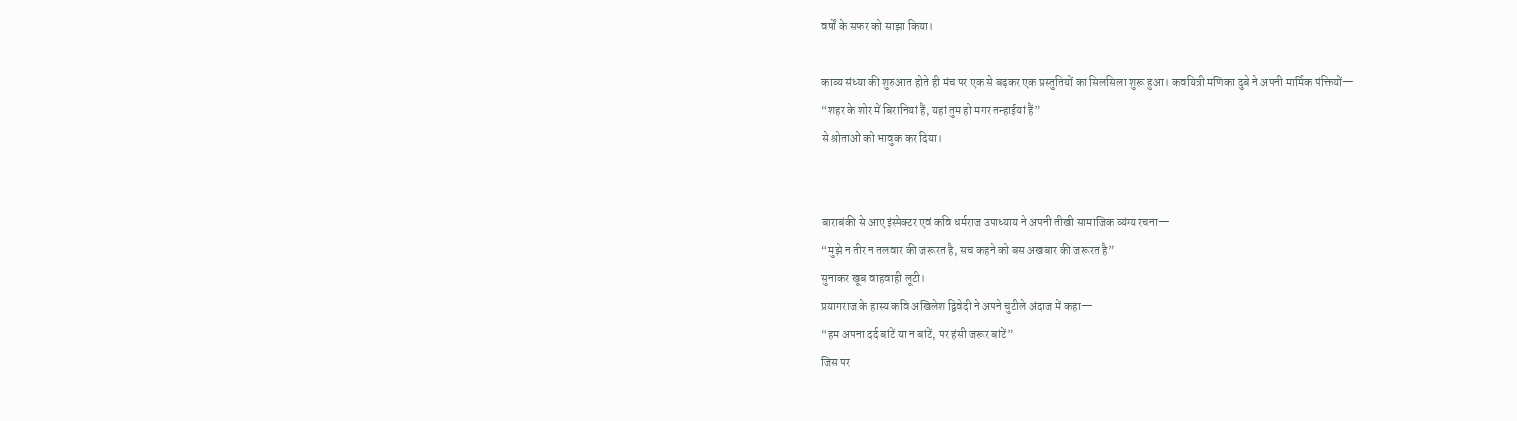वर्षों के सफर को साझा किया।

काव्य संध्या की शुरुआत होते ही मंच पर एक से बढ़कर एक प्रस्तुतियों का सिलसिला शुरू हुआ। कवयित्री मणिका दुबे ने अपनी मार्मिक पंक्तियों—
“शहर के शोर में बिरानियां हैं, यहां तुम हो मगर तन्हाईयां हैं”
से श्रोताओं को भावुक कर दिया।


बाराबंकी से आए इंस्पेक्टर एवं कवि धर्मराज उपाध्याय ने अपनी तीखी सामाजिक व्यंग्य रचना—
“मुझे न तीर न तलवार की जरूरत है, सच कहने को बस अखबार की जरूरत है”
सुनाकर खूब वाहवाही लूटी।
प्रयागराज के हास्य कवि अखिलेश द्विवेदी ने अपने चुटीले अंदाज में कहा—
“हम अपना दर्द बांटें या न बांटें, पर हंसी जरूर बांटें”
जिस पर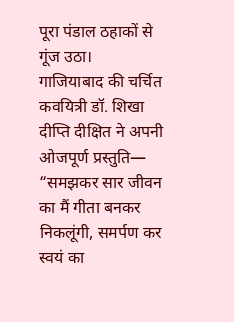पूरा पंडाल ठहाकों से गूंज उठा।
गाजियाबाद की चर्चित कवयित्री डॉ. शिखा दीप्ति दीक्षित ने अपनी ओजपूर्ण प्रस्तुति—
“समझकर सार जीवन का मैं गीता बनकर निकलूंगी, समर्पण कर स्वयं का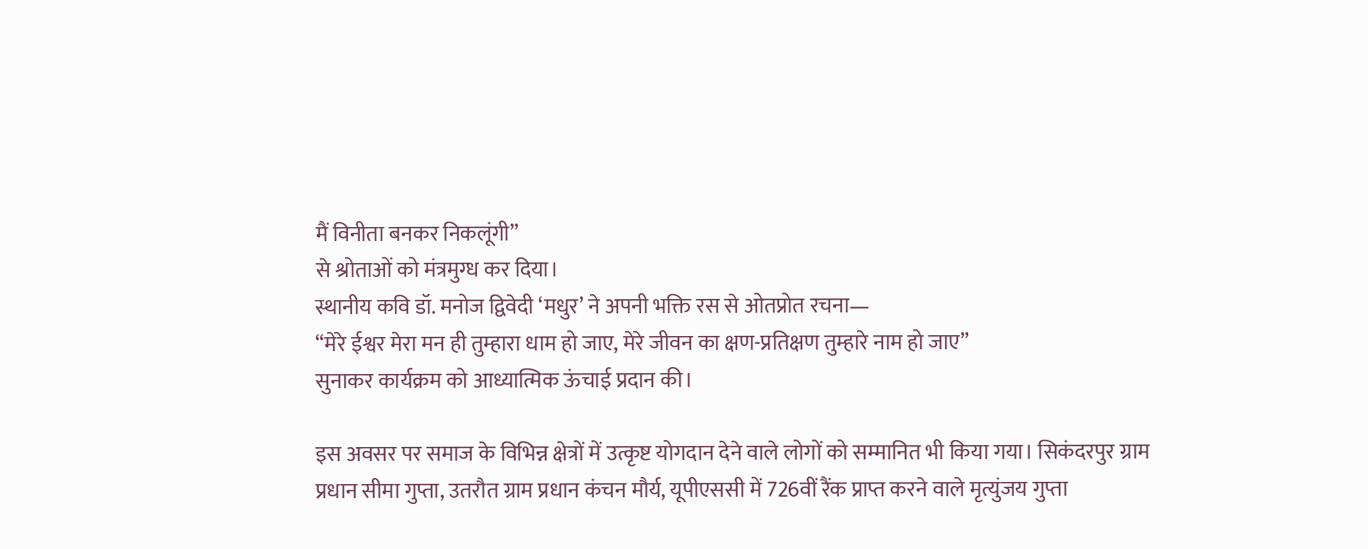मैं विनीता बनकर निकलूंगी”
से श्रोताओं को मंत्रमुग्ध कर दिया।
स्थानीय कवि डॉ. मनोज द्विवेदी ‘मधुर’ ने अपनी भक्ति रस से ओतप्रोत रचना—
“मेरे ईश्वर मेरा मन ही तुम्हारा धाम हो जाए, मेरे जीवन का क्षण-प्रतिक्षण तुम्हारे नाम हो जाए”
सुनाकर कार्यक्रम को आध्यात्मिक ऊंचाई प्रदान की।

इस अवसर पर समाज के विभिन्न क्षेत्रों में उत्कृष्ट योगदान देने वाले लोगों को सम्मानित भी किया गया। सिकंदरपुर ग्राम प्रधान सीमा गुप्ता, उतरौत ग्राम प्रधान कंचन मौर्य, यूपीएससी में 726वीं रैंक प्राप्त करने वाले मृत्युंजय गुप्ता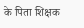के पिता शिक्षक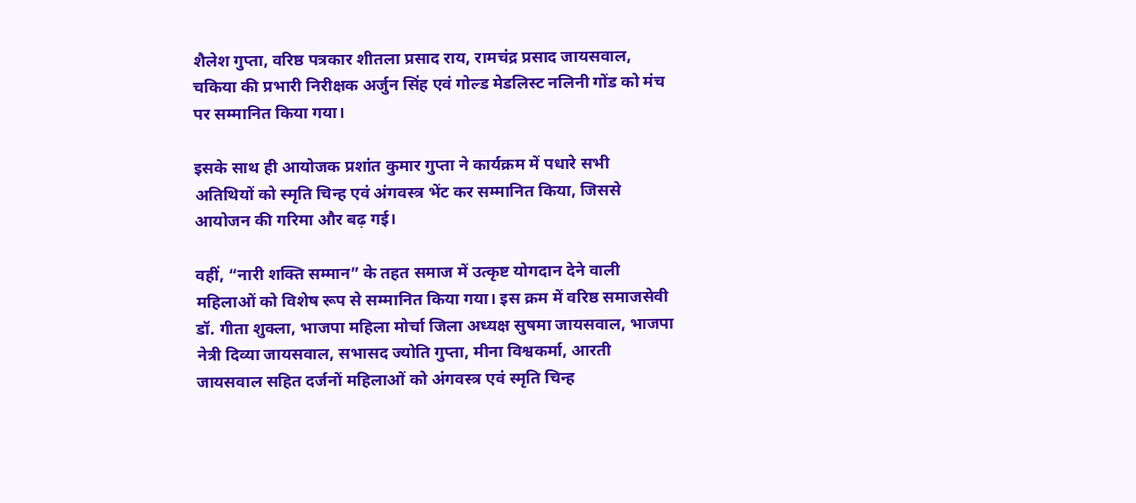शैलेश गुप्ता, वरिष्ठ पत्रकार शीतला प्रसाद राय, रामचंद्र प्रसाद जायसवाल, चकिया की प्रभारी निरीक्षक अर्जुन सिंह एवं गोल्ड मेडलिस्ट नलिनी गोंड को मंच पर सम्मानित किया गया।

इसके साथ ही आयोजक प्रशांत कुमार गुप्ता ने कार्यक्रम में पधारे सभी अतिथियों को स्मृति चिन्ह एवं अंगवस्त्र भेंट कर सम्मानित किया, जिससे आयोजन की गरिमा और बढ़ गई।

वहीं, “नारी शक्ति सम्मान” के तहत समाज में उत्कृष्ट योगदान देने वाली महिलाओं को विशेष रूप से सम्मानित किया गया। इस क्रम में वरिष्ठ समाजसेवी डॉ. गीता शुक्ला, भाजपा महिला मोर्चा जिला अध्यक्ष सुषमा जायसवाल, भाजपा नेत्री दिव्या जायसवाल, सभासद ज्योति गुप्ता, मीना विश्वकर्मा, आरती जायसवाल सहित दर्जनों महिलाओं को अंगवस्त्र एवं स्मृति चिन्ह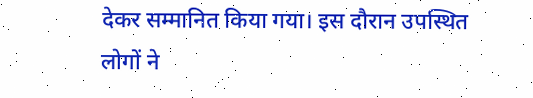देकर सम्मानित किया गया। इस दौरान उपस्थित लोगों ने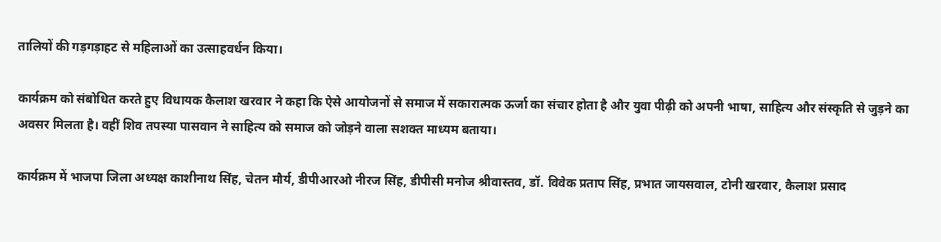तालियों की गड़गड़ाहट से महिलाओं का उत्साहवर्धन किया।

कार्यक्रम को संबोधित करते हुए विधायक कैलाश खरवार ने कहा कि ऐसे आयोजनों से समाज में सकारात्मक ऊर्जा का संचार होता है और युवा पीढ़ी को अपनी भाषा, साहित्य और संस्कृति से जुड़ने का अवसर मिलता है। वहीं शिव तपस्या पासवान ने साहित्य को समाज को जोड़ने वाला सशक्त माध्यम बताया।

कार्यक्रम में भाजपा जिला अध्यक्ष काशीनाथ सिंह, चेतन मौर्य, डीपीआरओ नीरज सिंह, डीपीसी मनोज श्रीवास्तव, डॉ. विवेक प्रताप सिंह, प्रभात जायसवाल, टोनी खरवार, कैलाश प्रसाद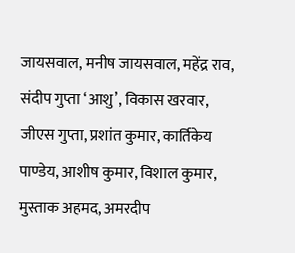जायसवाल, मनीष जायसवाल, महेंद्र राव, संदीप गुप्ता ‘आशु’, विकास खरवार, जीएस गुप्ता, प्रशांत कुमार, कार्तिकेय पाण्डेय, आशीष कुमार, विशाल कुमार, मुस्ताक अहमद, अमरदीप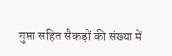गुप्ता सहित सैकड़ों की संख्या में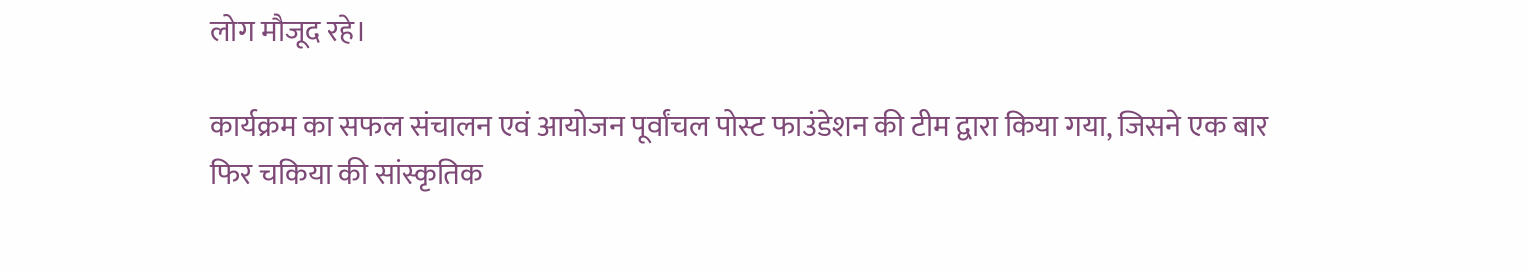लोग मौजूद रहे।

कार्यक्रम का सफल संचालन एवं आयोजन पूर्वांचल पोस्ट फाउंडेशन की टीम द्वारा किया गया, जिसने एक बार फिर चकिया की सांस्कृतिक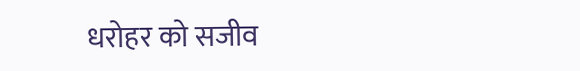धरोहर को सजीव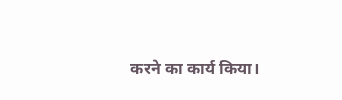करने का कार्य किया।